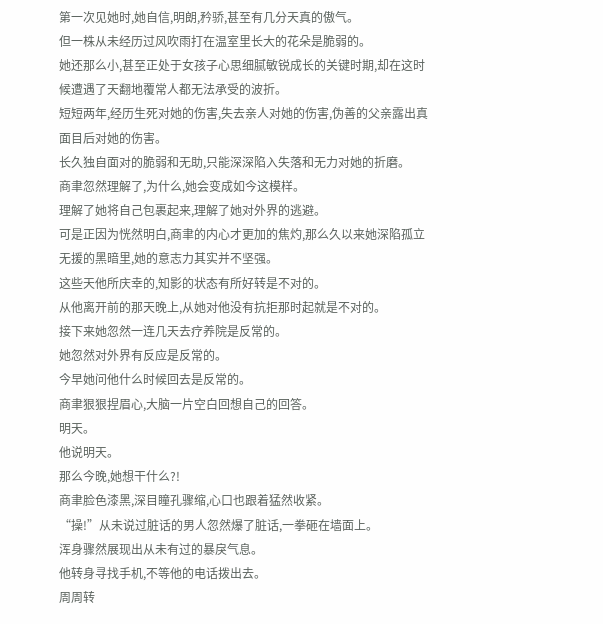第一次见她时,她自信,明朗,矜骄,甚至有几分天真的傲气。
但一株从未经历过风吹雨打在温室里长大的花朵是脆弱的。
她还那么小,甚至正处于女孩子心思细腻敏锐成长的关键时期,却在这时候遭遇了天翻地覆常人都无法承受的波折。
短短两年,经历生死对她的伤害,失去亲人对她的伤害,伪善的父亲露出真面目后对她的伤害。
长久独自面对的脆弱和无助,只能深深陷入失落和无力对她的折磨。
商聿忽然理解了,为什么,她会变成如今这模样。
理解了她将自己包裹起来,理解了她对外界的逃避。
可是正因为恍然明白,商聿的内心才更加的焦灼,那么久以来她深陷孤立无援的黑暗里,她的意志力其实并不坚强。
这些天他所庆幸的,知影的状态有所好转是不对的。
从他离开前的那天晚上,从她对他没有抗拒那时起就是不对的。
接下来她忽然一连几天去疗养院是反常的。
她忽然对外界有反应是反常的。
今早她问他什么时候回去是反常的。
商聿狠狠捏眉心,大脑一片空白回想自己的回答。
明天。
他说明天。
那么今晚,她想干什么?!
商聿脸色漆黑,深目瞳孔骤缩,心口也跟着猛然收紧。
“操!”从未说过脏话的男人忽然爆了脏话,一拳砸在墙面上。
浑身骤然展现出从未有过的暴戾气息。
他转身寻找手机,不等他的电话拨出去。
周周转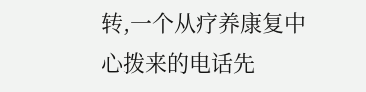转,一个从疗养康复中心拨来的电话先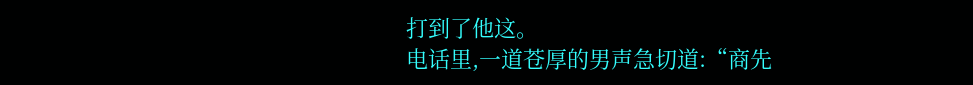打到了他这。
电话里,一道苍厚的男声急切道:“商先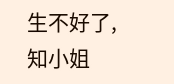生不好了,知小姐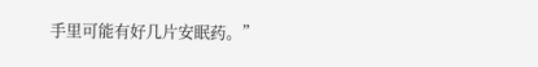手里可能有好几片安眠药。”